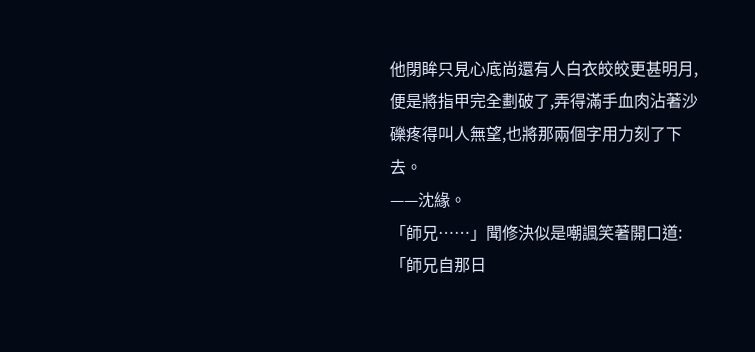他閉眸只見心底尚還有人白衣皎皎更甚明月,便是將指甲完全劃破了,弄得滿手血肉沾著沙礫疼得叫人無望,也將那兩個字用力刻了下去。
——沈緣。
「師兄……」聞修決似是嘲諷笑著開口道:「師兄自那日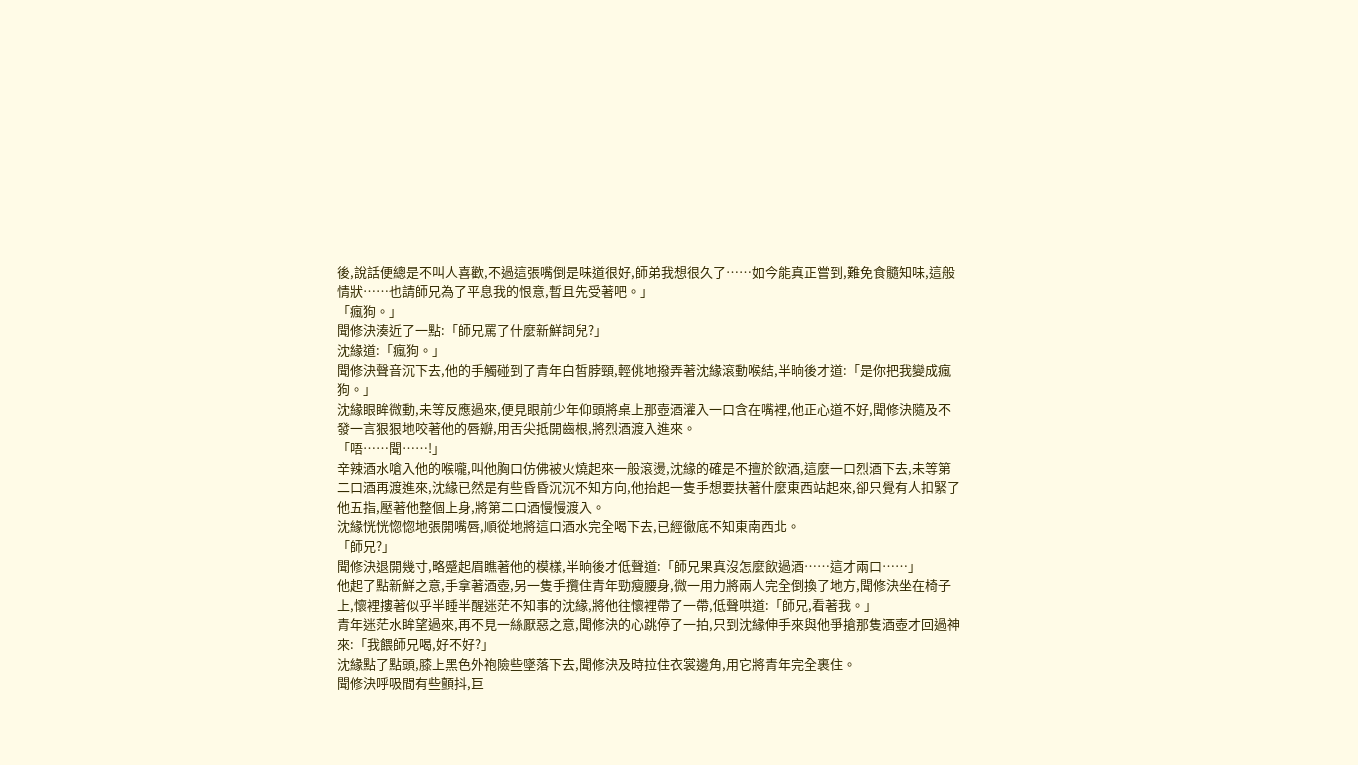後,說話便總是不叫人喜歡,不過這張嘴倒是味道很好,師弟我想很久了……如今能真正嘗到,難免食髓知味,這般情狀……也請師兄為了平息我的恨意,暫且先受著吧。」
「瘋狗。」
聞修決湊近了一點:「師兄罵了什麼新鮮詞兒?」
沈緣道:「瘋狗。」
聞修決聲音沉下去,他的手觸碰到了青年白皙脖頸,輕佻地撥弄著沈緣滾動喉結,半晌後才道:「是你把我變成瘋狗。」
沈緣眼眸微動,未等反應過來,便見眼前少年仰頭將桌上那壺酒灌入一口含在嘴裡,他正心道不好,聞修決隨及不發一言狠狠地咬著他的唇瓣,用舌尖抵開齒根,將烈酒渡入進來。
「唔……聞……!」
辛辣酒水嗆入他的喉嚨,叫他胸口仿佛被火燒起來一般滾燙,沈緣的確是不擅於飲酒,這麼一口烈酒下去,未等第二口酒再渡進來,沈緣已然是有些昏昏沉沉不知方向,他抬起一隻手想要扶著什麼東西站起來,卻只覺有人扣緊了他五指,壓著他整個上身,將第二口酒慢慢渡入。
沈緣恍恍惚惚地張開嘴唇,順從地將這口酒水完全喝下去,已經徹底不知東南西北。
「師兄?」
聞修決退開幾寸,略蹙起眉瞧著他的模樣,半晌後才低聲道:「師兄果真沒怎麼飲過酒……這才兩口……」
他起了點新鮮之意,手拿著酒壺,另一隻手攬住青年勁瘦腰身,微一用力將兩人完全倒換了地方,聞修決坐在椅子上,懷裡摟著似乎半睡半醒迷茫不知事的沈緣,將他往懷裡帶了一帶,低聲哄道:「師兄,看著我。」
青年迷茫水眸望過來,再不見一絲厭惡之意,聞修決的心跳停了一拍,只到沈緣伸手來與他爭搶那隻酒壺才回過神來:「我餵師兄喝,好不好?」
沈緣點了點頭,膝上黑色外袍險些墜落下去,聞修決及時拉住衣裳邊角,用它將青年完全裹住。
聞修決呼吸間有些顫抖,巨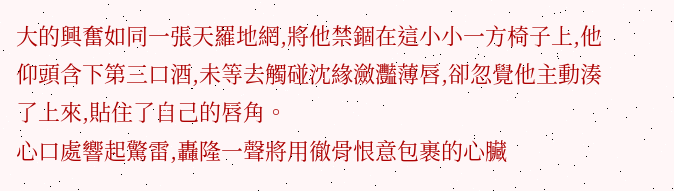大的興奮如同一張天羅地網,將他禁錮在這小小一方椅子上,他仰頭含下第三口酒,未等去觸碰沈緣瀲灩薄唇,卻忽覺他主動湊了上來,貼住了自己的唇角。
心口處響起驚雷,轟隆一聲將用徹骨恨意包裹的心臟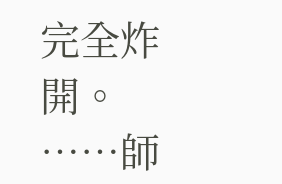完全炸開。
……師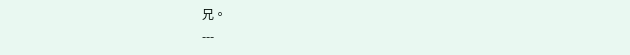兄。
---